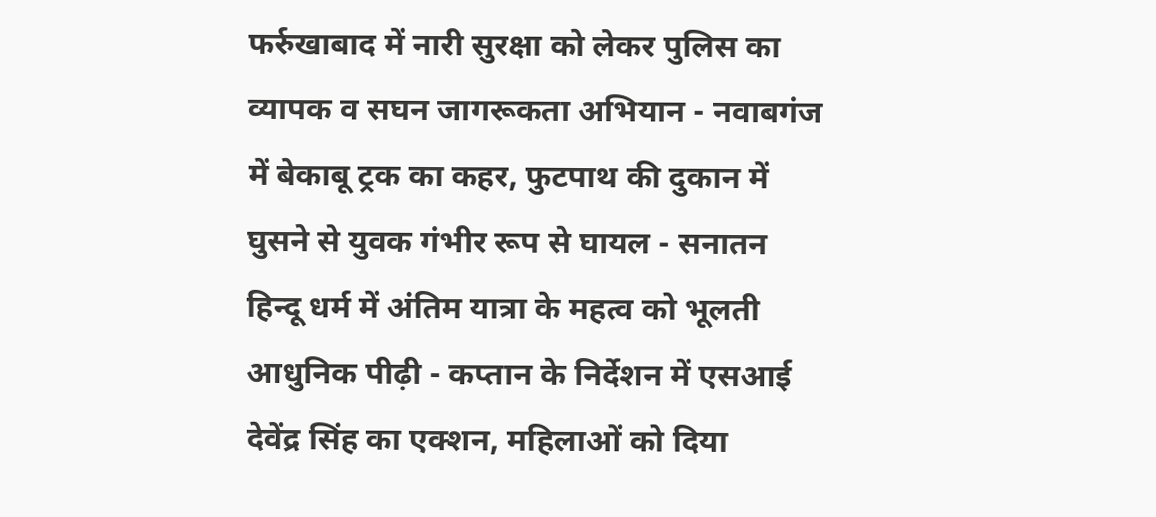फर्रुखाबाद में नारी सुरक्षा को लेकर पुलिस का व्यापक व सघन जागरूकता अभियान - नवाबगंज में बेकाबू ट्रक का कहर, फुटपाथ की दुकान में घुसने से युवक गंभीर रूप से घायल - सनातन हिन्दू धर्म में अंतिम यात्रा के महत्व को भूलती आधुनिक पीढ़ी - कप्तान के निर्देशन में एसआई देवेंद्र सिंह का एक्शन, महिलाओं को दिया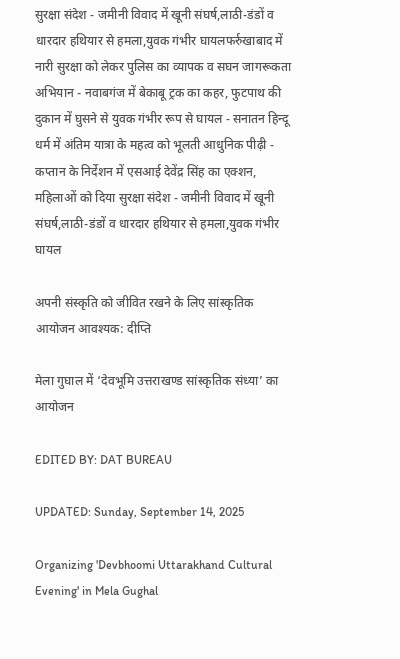सुरक्षा संदेश - जमीनी विवाद में खूनी संघर्ष,लाठी-डंडों व धारदार हथियार से हमला,युवक गंभीर घायलफर्रुखाबाद में नारी सुरक्षा को लेकर पुलिस का व्यापक व सघन जागरूकता अभियान - नवाबगंज में बेकाबू ट्रक का कहर, फुटपाथ की दुकान में घुसने से युवक गंभीर रूप से घायल - सनातन हिन्दू धर्म में अंतिम यात्रा के महत्व को भूलती आधुनिक पीढ़ी - कप्तान के निर्देशन में एसआई देवेंद्र सिंह का एक्शन, महिलाओं को दिया सुरक्षा संदेश - जमीनी विवाद में खूनी संघर्ष,लाठी-डंडों व धारदार हथियार से हमला,युवक गंभीर घायल

अपनी संस्कृति को जीवित रखने के लिए सांस्कृतिक आयोजन आवश्यक: दीप्ति

मेला गुघाल में ‘देवभूमि उत्तराखण्ड सांस्कृतिक संध्या’ का आयोजन

EDITED BY: DAT BUREAU

UPDATED: Sunday, September 14, 2025

Organizing 'Devbhoomi Uttarakhand Cultural Evening' in Mela Gughal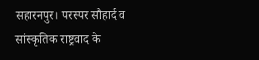सहारनपुर। परस्पर सौहार्द व सांस्कृतिक राष्ट्रवाद के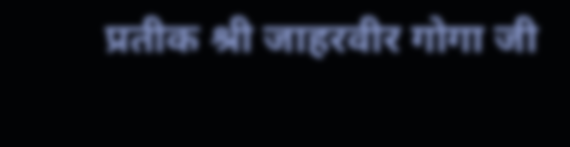प्रतीक श्री जाहरवीर गोगा जी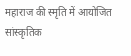महाराज की स्मृति में आयोजित सांस्कृतिक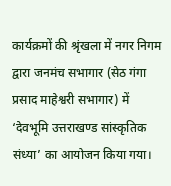कार्यक्रमों की श्रृंखला में नगर निगम द्वारा जनमंच सभागार (सेठ गंगा प्रसाद माहेश्वरी सभागार) में ‘देवभूमि उत्तराखण्ड सांस्कृतिक संध्या’ का आयोजन किया गया।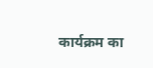कार्यक्रम का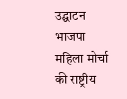उद्घाटन भाजपा महिला मोर्चा की राष्ट्रीय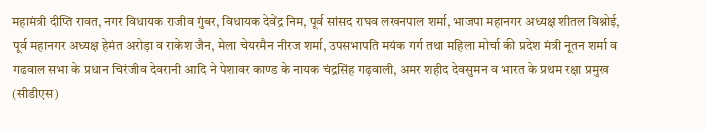महामंत्री दीप्ति रावत, नगर विधायक राजीव गुंबर, विधायक देवेंद्र निम, पूर्व सांसद राघव लखनपाल शर्मा, भाजपा महानगर अध्यक्ष शीतल विश्नोई, पूर्व महानगर अध्यक्ष हेमंत अरोड़ा व राकेश जैन, मेला चेयरमैन नीरज शर्मा, उपसभापति मयंक गर्ग तथा महिला मोर्चा की प्रदेश मंत्री नूतन शर्मा व गढवाल सभा के प्रधान चिरंजीव देवरानी आदि ने पेशावर काण्ड के नायक चंद्रसिंह गढ़वाली, अमर शहीद देवसुमन व भारत के प्रथम रक्षा प्रमुख (सीडीएस)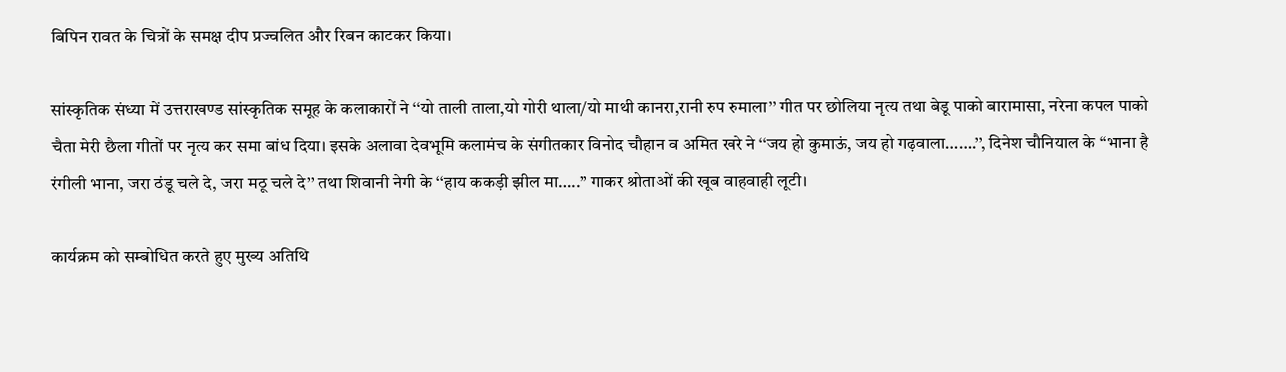बिपिन रावत के चित्रों के समक्ष दीप प्रज्वलित और रिबन काटकर किया।

सांस्कृतिक संध्या में उत्तराखण्ड सांस्कृतिक समूह के कलाकारों ने ‘‘यो ताली ताला,यो गोरी थाला/यो माथी कानरा,रानी रुप रुमाला’’ गीत पर छोलिया नृत्य तथा बेडू पाको बारामासा, नरेना कपल पाको चैता मेरी छैला गीतों पर नृत्य कर समा बांध दिया। इसके अलावा देवभूमि कलामंच के संगीतकार विनोद चौहान व अमित खरे ने ‘‘जय हो कुमाऊं, जय हो गढ़वाला…….’’, दिनेश चौनियाल के ‘‘भाना है रंगीली भाना, जरा ठंडू चले दे, जरा मठू चले दे’’ तथा शिवानी नेगी के ‘‘हाय ककड़ी झील मा…..’’ गाकर श्रोताओं की खूब वाहवाही लूटी।

कार्यक्रम को सम्बोधित करते हुए मुख्य अतिथि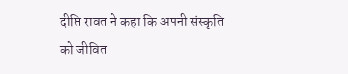दीप्ति रावत ने कहा कि अपनी संस्कृति को जीवित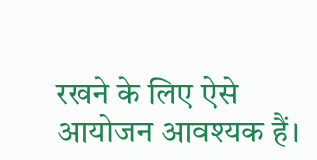रखने के लिए ऐसे आयोजन आवश्यक हैं।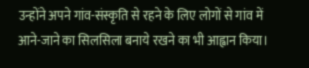उन्होंने अपने गांव-संस्कृति से रहने के लिए लोगों से गांव में आने-जाने का सिलसिला बनाये रखने का भी आह्वान किया।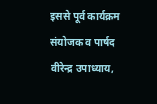इससे पूर्व कार्यक्रम संयोजक व पार्षद वीरेन्द्र उपाध्याय,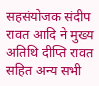सहसंयोजक संदीप रावत आदि ने मुख्य अतिथि दीप्ति रावत सहित अन्य सभी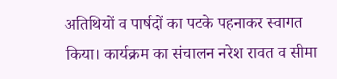अतिथियों व पार्षदों का पटके पहनाकर स्वागत किया। कार्यक्रम का संचालन नरेश रावत व सीमा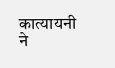कात्यायनी ने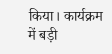किया। कार्यक्रम में बड़ी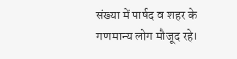संख्या में पार्षद व शहर के गणमान्य लोग मौजूद रहे।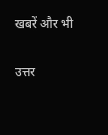खबरें और भी

उत्तर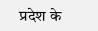प्रदेश के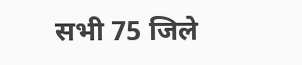सभी 75 जिले